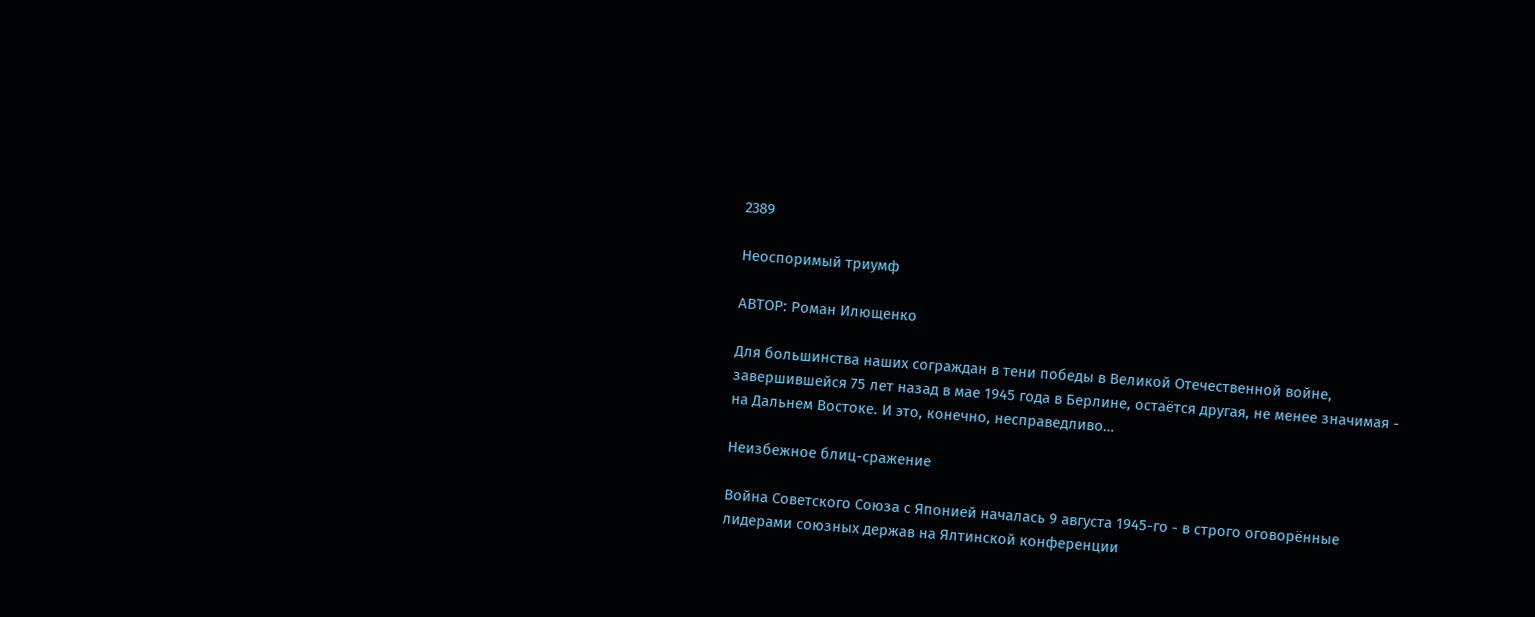2389

Неоспоримый триумф

АВТОР: Роман Илющенко

Для большинства наших сограждан в тени победы в Великой Отечественной войне, завершившейся 75 лет назад в мае 1945 года в Берлине, остаётся другая, не менее значимая - на Дальнем Востоке. И это, конечно, несправедливо…

Неизбежное блиц-сражение

Война Советского Союза с Японией началась 9 августа 1945-го - в строго оговорённые лидерами союзных держав на Ялтинской конференции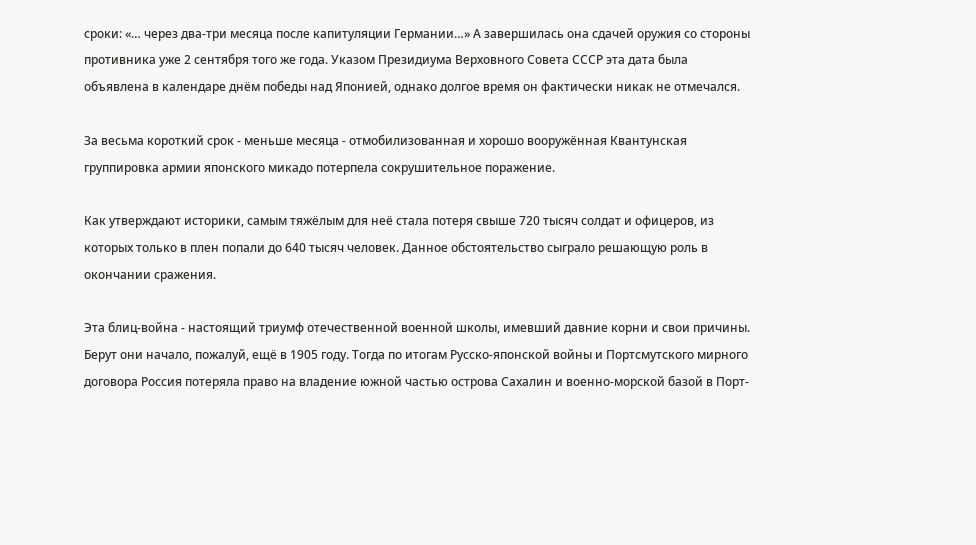сроки: «… через два-три месяца после капитуляции Германии…» А завершилась она сдачей оружия со стороны противника уже 2 сентября того же года. Указом Президиума Верховного Совета СССР эта дата была объявлена в календаре днём победы над Японией, однако долгое время он фактически никак не отмечался.

За весьма короткий срок - меньше месяца - отмобилизованная и хорошо вооружённая Квантунская группировка армии японского микадо потерпела сокрушительное поражение.

Как утверждают историки, самым тяжёлым для неё стала потеря свыше 720 тысяч солдат и офицеров, из которых только в плен попали до 640 тысяч человек. Данное обстоятельство сыграло решающую роль в окончании сражения.

Эта блиц-война - настоящий триумф отечественной военной школы, имевший давние корни и свои причины. Берут они начало, пожалуй, ещё в 1905 году. Тогда по итогам Русско-японской войны и Портсмутского мирного договора Россия потеряла право на владение южной частью острова Сахалин и военно-морской базой в Порт-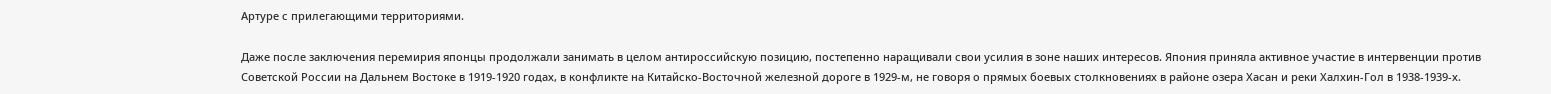Артуре с прилегающими территориями.

Даже после заключения перемирия японцы продолжали занимать в целом антироссийскую позицию, постепенно наращивали свои усилия в зоне наших интересов. Япония приняла активное участие в интервенции против Советской России на Дальнем Востоке в 1919-1920 годах, в конфликте на Китайско-Восточной железной дороге в 1929-м, не говоря о прямых боевых столкновениях в районе озера Хасан и реки Халхин-Гол в 1938-1939-х.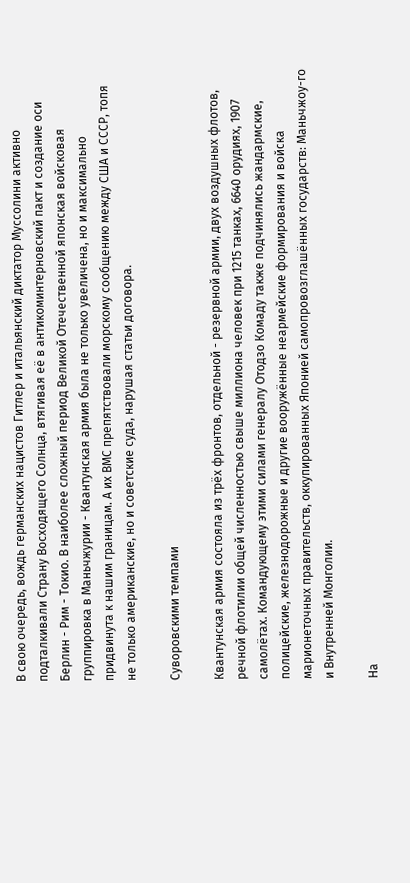В свою очередь, вождь германских нацистов Гитлер и итальянский диктатор Муссолини активно подталкивали Страну Восходящего Солнца, втягивая её в антикоминтерновский пакт и создание оси Берлин - Рим - Токио. В наиболее сложный период Великой Отечественной японская войсковая группировка в Маньчжурии - Квантунская армия была не только увеличена, но и максимально придвинута к нашим границам. А их ВМС препятствовали морскому сообщению между США и СССР, топя не только американские, но и советские суда, нарушая статьи договора.

Суворовскими темпами

Квантунская армия состояла из трёх фронтов, отдельной - резервной армии, двух воздушных флотов, речной флотилии общей численностью свыше миллиона человек при 1215 танках, 6640 орудиях, 1907 самолётах. Командующему этими силами генералу Отодзо Комаду также подчинялись жандармские, полицейские, железнодорожные и другие вооружённые неармейские формирования и войска марионеточных правительств, оккупированных Японией самопровозглашённых государств: Маньчжоу-го и Внутренней Монголии.

На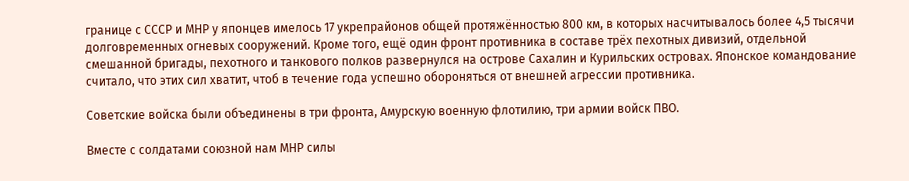границе с СССР и МНР у японцев имелось 17 укрепрайонов общей протяжённостью 800 км, в которых насчитывалось более 4,5 тысячи долговременных огневых сооружений. Кроме того, ещё один фронт противника в составе трёх пехотных дивизий, отдельной смешанной бригады, пехотного и танкового полков развернулся на острове Сахалин и Курильских островах. Японское командование считало, что этих сил хватит, чтоб в течение года успешно обороняться от внешней агрессии противника.

Советские войска были объединены в три фронта, Амурскую военную флотилию, три армии войск ПВО.

Вместе с солдатами союзной нам МНР силы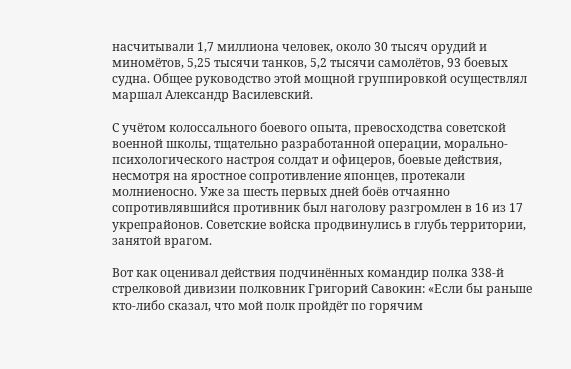насчитывали 1,7 миллиона человек, около 30 тысяч орудий и миномётов, 5,25 тысячи танков, 5,2 тысячи самолётов, 93 боевых судна. Общее руководство этой мощной группировкой осуществлял маршал Александр Василевский.

С учётом колоссального боевого опыта, превосходства советской военной школы, тщательно разработанной операции, морально-психологического настроя солдат и офицеров, боевые действия, несмотря на яростное сопротивление японцев, протекали молниеносно. Уже за шесть первых дней боёв отчаянно сопротивлявшийся противник был наголову разгромлен в 16 из 17 укрепрайонов. Советские войска продвинулись в глубь территории, занятой врагом.

Вот как оценивал действия подчинённых командир полка 338-й стрелковой дивизии полковник Григорий Савокин: «Если бы раньше кто-либо сказал, что мой полк пройдёт по горячим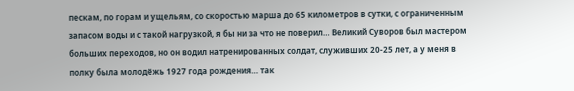пескам, по горам и ущельям, со скоростью марша до 65 километров в сутки, с ограниченным запасом воды и с такой нагрузкой, я бы ни за что не поверил… Великий Суворов был мастером больших переходов, но он водил натренированных солдат, служивших 20-25 лет, а у меня в полку была молодёжь 1927 года рождения… так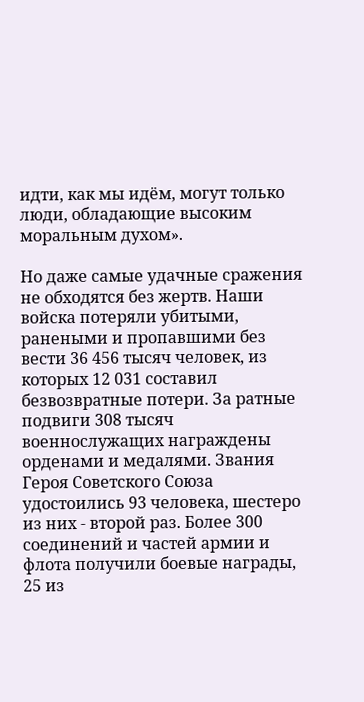идти, как мы идём, могут только люди, обладающие высоким моральным духом».

Но даже самые удачные сражения не обходятся без жертв. Наши войска потеряли убитыми, ранеными и пропавшими без вести 36 456 тысяч человек, из которых 12 031 составил безвозвратные потери. За ратные подвиги 308 тысяч военнослужащих награждены орденами и медалями. Звания Героя Советского Союза удостоились 93 человека, шестеро из них - второй раз. Более 300 соединений и частей армии и флота получили боевые награды, 25 из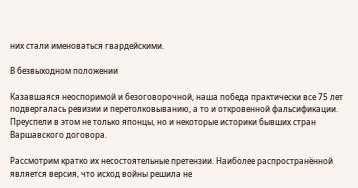них стали именоваться гвардейскими.

В безвыходном положении

Казавшаяся неоспоримой и безоговорочной, наша победа практически все 75 лет подвергалась ревизии и перетолковыванию, а то и откровенной фальсификации. Преуспели в этом не только японцы, но и некоторые историки бывших стран Варшавского договора.

Рассмотрим кратко их несостоятельные претензии. Наиболее распространённой является версия, что исход войны решила не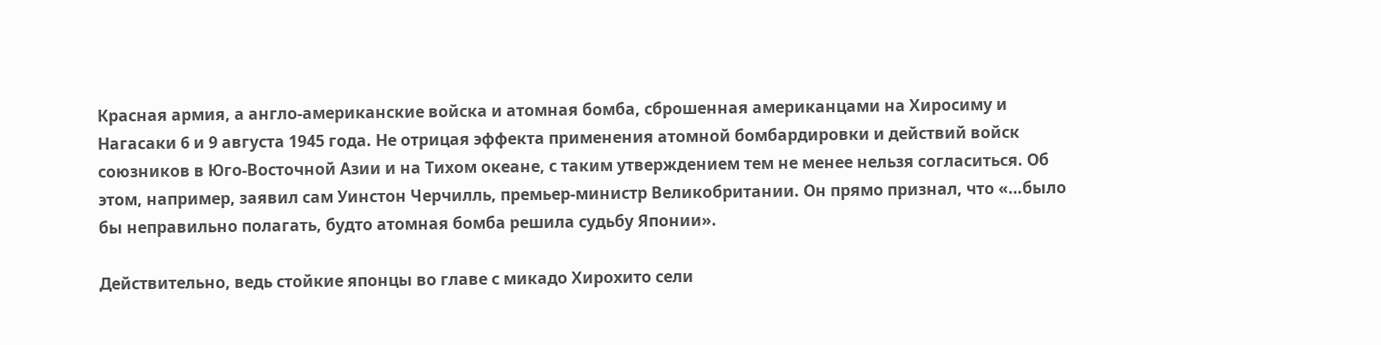Красная армия, а англо-американские войска и атомная бомба, сброшенная американцами на Хиросиму и Нагасаки 6 и 9 августа 1945 года. Не отрицая эффекта применения атомной бомбардировки и действий войск союзников в Юго-Восточной Азии и на Тихом океане, с таким утверждением тем не менее нельзя согласиться. Об этом, например, заявил сам Уинстон Черчилль, премьер-министр Великобритании. Он прямо признал, что «…было бы неправильно полагать, будто атомная бомба решила судьбу Японии».

Действительно, ведь стойкие японцы во главе с микадо Хирохито сели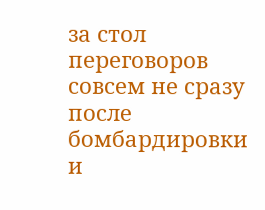за стол переговоров совсем не сразу после бомбардировки и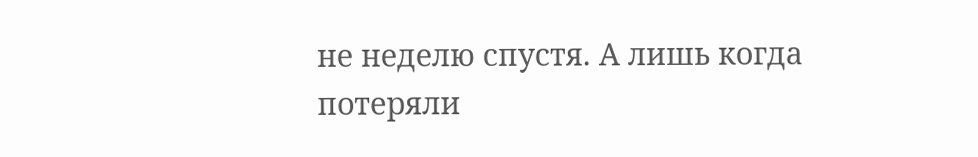не неделю спустя. А лишь когда потеряли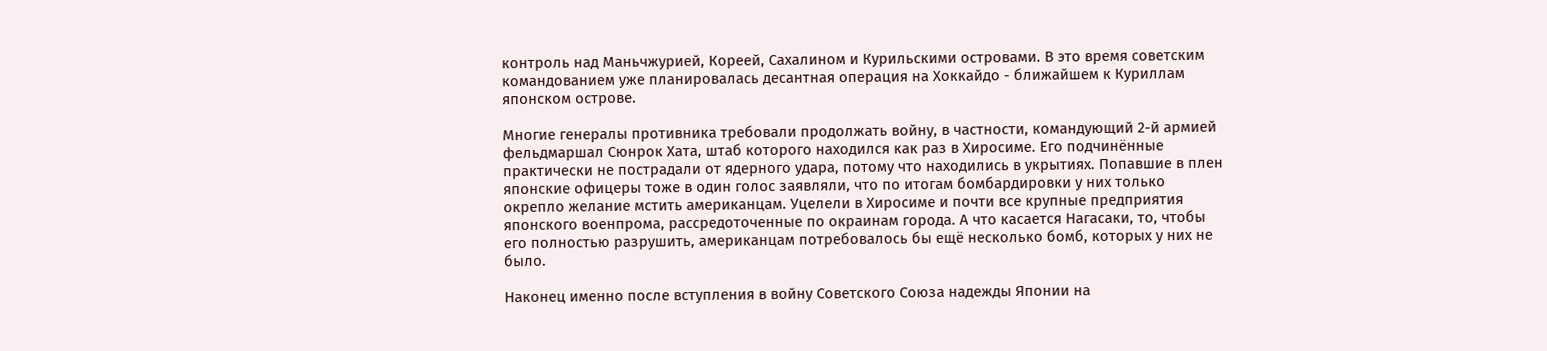контроль над Маньчжурией, Кореей, Сахалином и Курильскими островами. В это время советским командованием уже планировалась десантная операция на Хоккайдо - ближайшем к Куриллам японском острове.

Многие генералы противника требовали продолжать войну, в частности, командующий 2-й армией фельдмаршал Сюнрок Хата, штаб которого находился как раз в Хиросиме. Его подчинённые практически не пострадали от ядерного удара, потому что находились в укрытиях. Попавшие в плен японские офицеры тоже в один голос заявляли, что по итогам бомбардировки у них только окрепло желание мстить американцам. Уцелели в Хиросиме и почти все крупные предприятия японского военпрома, рассредоточенные по окраинам города. А что касается Нагасаки, то, чтобы его полностью разрушить, американцам потребовалось бы ещё несколько бомб, которых у них не было.

Наконец именно после вступления в войну Советского Союза надежды Японии на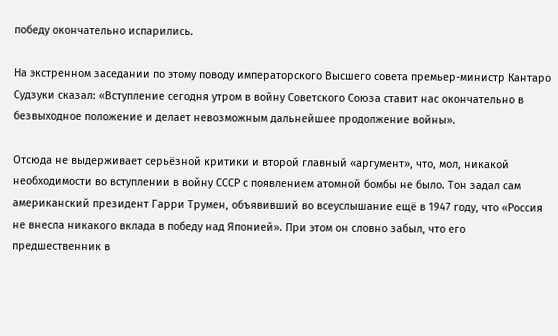победу окончательно испарились.

На экстренном заседании по этому поводу императорского Высшего совета премьер-министр Кантаро Судзуки сказал: «Вступление сегодня утром в войну Советского Союза ставит нас окончательно в безвыходное положение и делает невозможным дальнейшее продолжение войны».

Отсюда не выдерживает серьёзной критики и второй главный «аргумент», что, мол, никакой необходимости во вступлении в войну СССР с появлением атомной бомбы не было. Тон задал сам американский президент Гарри Трумен, объявивший во всеуслышание ещё в 1947 году, что «Россия не внесла никакого вклада в победу над Японией». При этом он словно забыл, что его предшественник в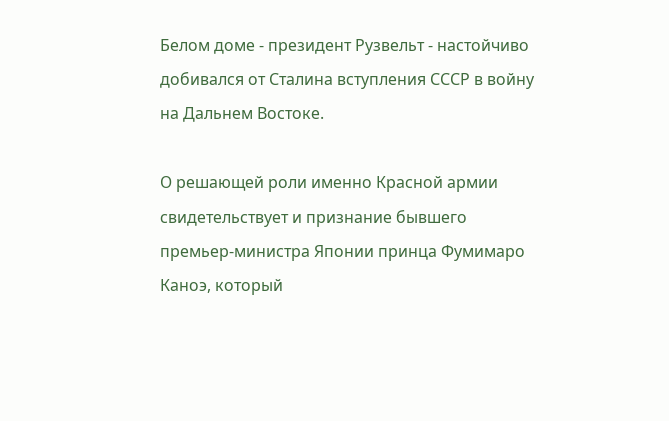Белом доме - президент Рузвельт - настойчиво добивался от Сталина вступления СССР в войну на Дальнем Востоке.

О решающей роли именно Красной армии свидетельствует и признание бывшего премьер-министра Японии принца Фумимаро Каноэ, который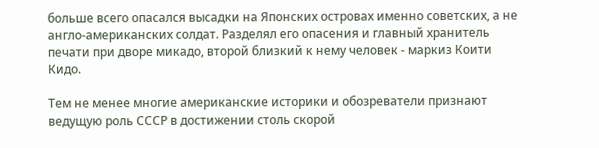больше всего опасался высадки на Японских островах именно советских, а не англо-американских солдат. Разделял его опасения и главный хранитель печати при дворе микадо, второй близкий к нему человек - маркиз Коити Кидо.

Тем не менее многие американские историки и обозреватели признают ведущую роль СССР в достижении столь скорой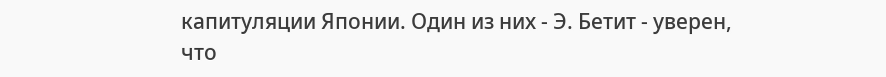капитуляции Японии. Один из них - Э. Бетит - уверен, что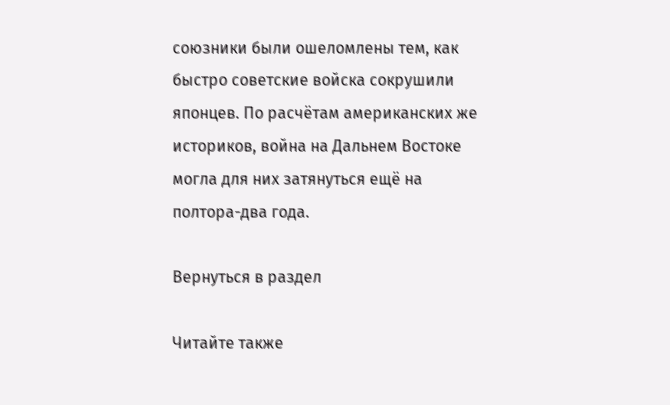союзники были ошеломлены тем, как быстро советские войска сокрушили японцев. По расчётам американских же историков, война на Дальнем Востоке могла для них затянуться ещё на полтора-два года.

Вернуться в раздел

Читайте также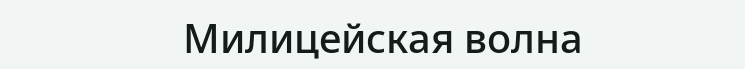Милицейская волна